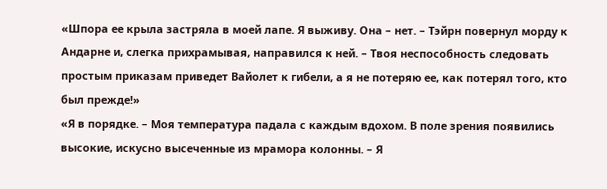«Шпора ее крыла застряла в моей лапе. Я выживу. Она – нет. – Тэйрн повернул морду к Андарне и, слегка прихрамывая, направился к ней. – Твоя неспособность следовать простым приказам приведет Вайолет к гибели, а я не потеряю ее, как потерял того, кто был прежде!»
«Я в порядке. – Моя температура падала с каждым вдохом. В поле зрения появились высокие, искусно высеченные из мрамора колонны. – Я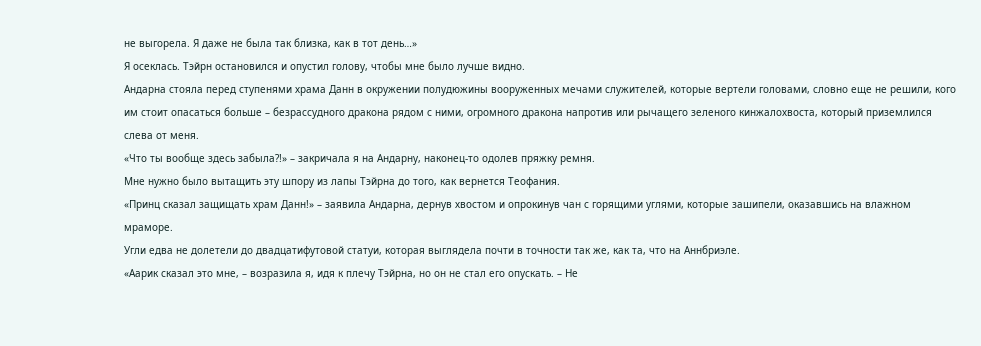не выгорела. Я даже не была так близка, как в тот день…»
Я осеклась. Тэйрн остановился и опустил голову, чтобы мне было лучше видно.
Андарна стояла перед ступенями храма Данн в окружении полудюжины вооруженных мечами служителей, которые вертели головами, словно еще не решили, кого им стоит опасаться больше – безрассудного дракона рядом с ними, огромного дракона напротив или рычащего зеленого кинжалохвоста, который приземлился слева от меня.
«Что ты вообще здесь забыла?!» – закричала я на Андарну, наконец-то одолев пряжку ремня.
Мне нужно было вытащить эту шпору из лапы Тэйрна до того, как вернется Теофания.
«Принц сказал защищать храм Данн!» – заявила Андарна, дернув хвостом и опрокинув чан с горящими углями, которые зашипели, оказавшись на влажном мраморе.
Угли едва не долетели до двадцатифутовой статуи, которая выглядела почти в точности так же, как та, что на Аннбриэле.
«Аарик сказал это мне, – возразила я, идя к плечу Тэйрна, но он не стал его опускать. – Не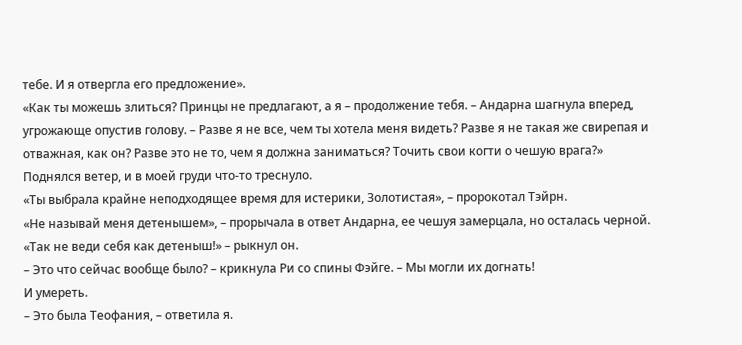тебе. И я отвергла его предложение».
«Как ты можешь злиться? Принцы не предлагают, а я – продолжение тебя. – Андарна шагнула вперед, угрожающе опустив голову. – Разве я не все, чем ты хотела меня видеть? Разве я не такая же свирепая и отважная, как он? Разве это не то, чем я должна заниматься? Точить свои когти о чешую врага?»
Поднялся ветер, и в моей груди что-то треснуло.
«Ты выбрала крайне неподходящее время для истерики, Золотистая», – пророкотал Тэйрн.
«Не называй меня детенышем», – прорычала в ответ Андарна, ее чешуя замерцала, но осталась черной.
«Так не веди себя как детеныш!» – рыкнул он.
– Это что сейчас вообще было? – крикнула Ри со спины Фэйге. – Мы могли их догнать!
И умереть.
– Это была Теофания, – ответила я.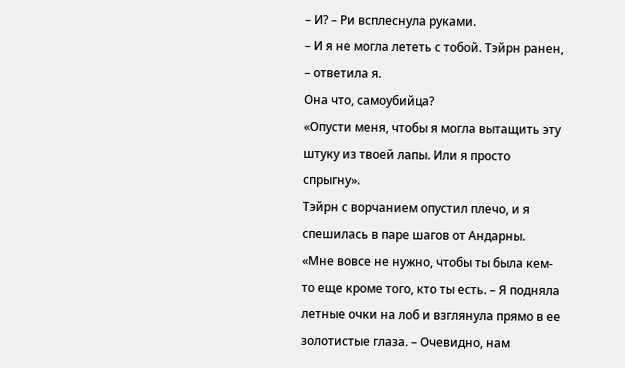– И? – Ри всплеснула руками.
– И я не могла лететь с тобой. Тэйрн ранен, – ответила я.
Она что, самоубийца?
«Опусти меня, чтобы я могла вытащить эту штуку из твоей лапы. Или я просто спрыгну».
Тэйрн с ворчанием опустил плечо, и я спешилась в паре шагов от Андарны.
«Мне вовсе не нужно, чтобы ты была кем-то еще кроме того, кто ты есть. – Я подняла летные очки на лоб и взглянула прямо в ее золотистые глаза. – Очевидно, нам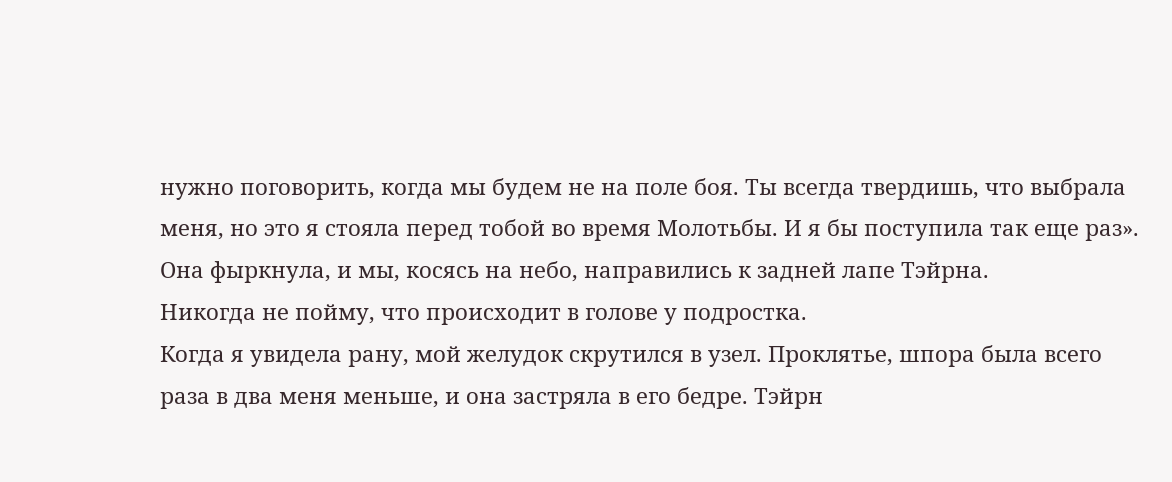нужно поговорить, когда мы будем не на поле боя. Ты всегда твердишь, что выбрала меня, но это я стояла перед тобой во время Молотьбы. И я бы поступила так еще раз».
Она фыркнула, и мы, косясь на небо, направились к задней лапе Тэйрна.
Никогда не пойму, что происходит в голове у подростка.
Когда я увидела рану, мой желудок скрутился в узел. Проклятье, шпора была всего раза в два меня меньше, и она застряла в его бедре. Тэйрн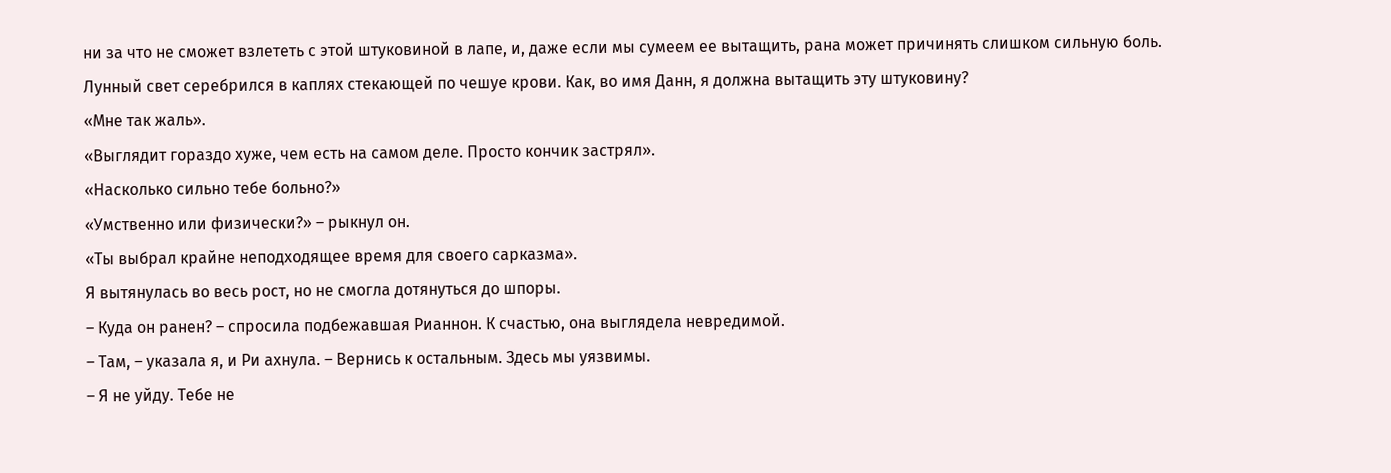ни за что не сможет взлететь с этой штуковиной в лапе, и, даже если мы сумеем ее вытащить, рана может причинять слишком сильную боль. Лунный свет серебрился в каплях стекающей по чешуе крови. Как, во имя Данн, я должна вытащить эту штуковину?
«Мне так жаль».
«Выглядит гораздо хуже, чем есть на самом деле. Просто кончик застрял».
«Насколько сильно тебе больно?»
«Умственно или физически?» – рыкнул он.
«Ты выбрал крайне неподходящее время для своего сарказма».
Я вытянулась во весь рост, но не смогла дотянуться до шпоры.
– Куда он ранен? – спросила подбежавшая Рианнон. К счастью, она выглядела невредимой.
– Там, – указала я, и Ри ахнула. – Вернись к остальным. Здесь мы уязвимы.
– Я не уйду. Тебе не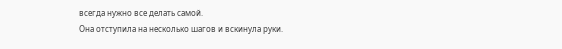всегда нужно все делать самой.
Она отступила на несколько шагов и вскинула руки.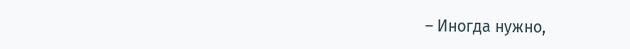– Иногда нужно,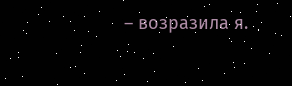– возразила я.